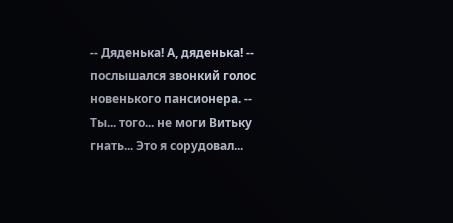-- Дяденька! А, дяденька! -- послышался звонкий голос новенького пансионера. -- Ты... того... не моги Витьку гнать... Это я сорудовал...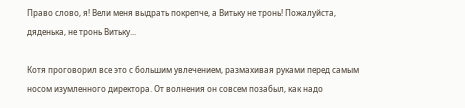Право слово, я! Вели меня выдрать покрепче, а Витьку не тронь! Пожалуйста, дяденька, не тронь Витьку...

Котя проговорил все это с большим увлечением, размахивая руками перед самым носом изумленного директора. От волнения он совсем позабыл, как надо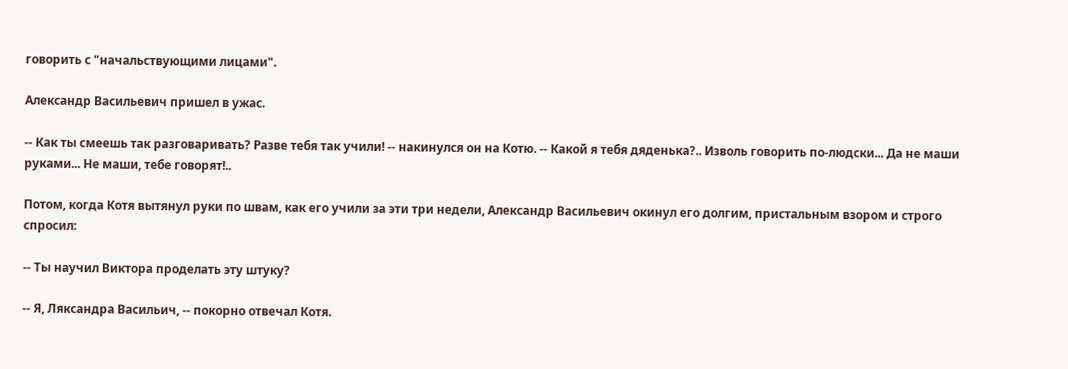говорить с "начальствующими лицами".

Александр Васильевич пришел в ужас.

-- Как ты смеешь так разговаривать? Разве тебя так учили! -- накинулся он на Котю. -- Какой я тебя дяденька?.. Изволь говорить по-людски... Да не маши руками... Не маши, тебе говорят!..

Потом, когда Котя вытянул руки по швам, как его учили за эти три недели, Александр Васильевич окинул его долгим, пристальным взором и строго спросил:

-- Ты научил Виктора проделать эту штуку?

-- Я, Ляксандра Васильич, -- покорно отвечал Котя.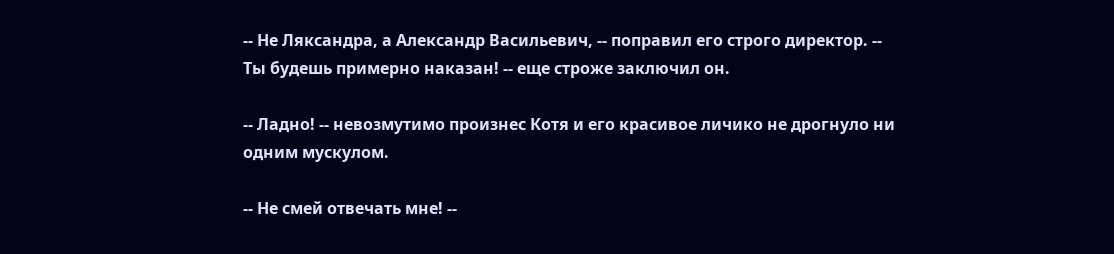-- Не Ляксандра, а Александр Васильевич, -- поправил его строго директор. -- Ты будешь примерно наказан! -- еще строже заключил он.

-- Ладно! -- невозмутимо произнес Котя и его красивое личико не дрогнуло ни одним мускулом.

-- Не смей отвечать мне! --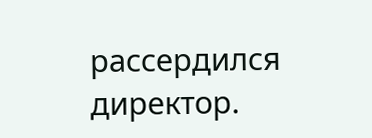рассердился директор.